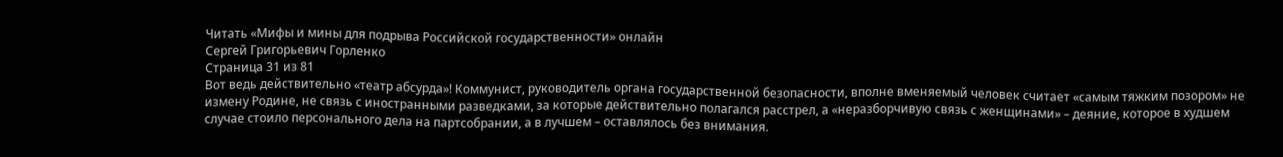Читать «Мифы и мины для подрыва Российской государственности» онлайн
Сергей Григорьевич Горленко
Страница 31 из 81
Вот ведь действительно «театр абсурда»! Коммунист, руководитель органа государственной безопасности, вполне вменяемый человек считает «самым тяжким позором» не измену Родине, не связь с иностранными разведками, за которые действительно полагался расстрел, а «неразборчивую связь с женщинами» – деяние, которое в худшем случае стоило персонального дела на партсобрании, а в лучшем – оставлялось без внимания.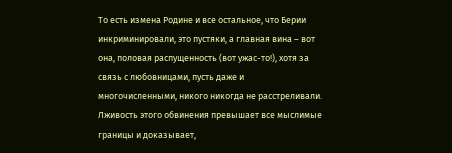То есть измена Родине и все остальное, что Берии инкриминировали, это пустяки, а главная вина – вот она, половая распущенность (вот ужас-то!), хотя за связь с любовницами, пусть даже и многочисленными, никого никогда не расстреливали. Лживость этого обвинения превышает все мыслимые границы и доказывает,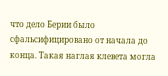что дело Берии было сфальсифицировано от начала до конца. Такая наглая клевета могла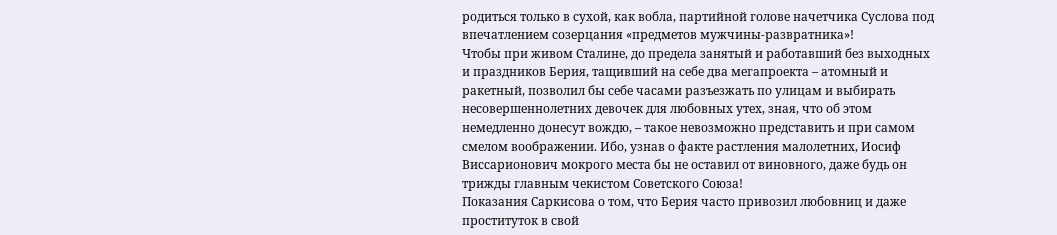родиться только в сухой, как вобла, партийной голове начетчика Суслова под впечатлением созерцания «предметов мужчины-развратника»!
Чтобы при живом Сталине, до предела занятый и работавший без выходных и праздников Берия, тащивший на себе два мегапроекта – атомный и ракетный, позволил бы себе часами разъезжать по улицам и выбирать несовершеннолетних девочек для любовных утех, зная, что об этом немедленно донесут вождю, – такое невозможно представить и при самом смелом воображении. Ибо, узнав о факте растления малолетних, Иосиф Виссарионович мокрого места бы не оставил от виновного, даже будь он трижды главным чекистом Советского Союза!
Показания Саркисова о том, что Берия часто привозил любовниц и даже проституток в свой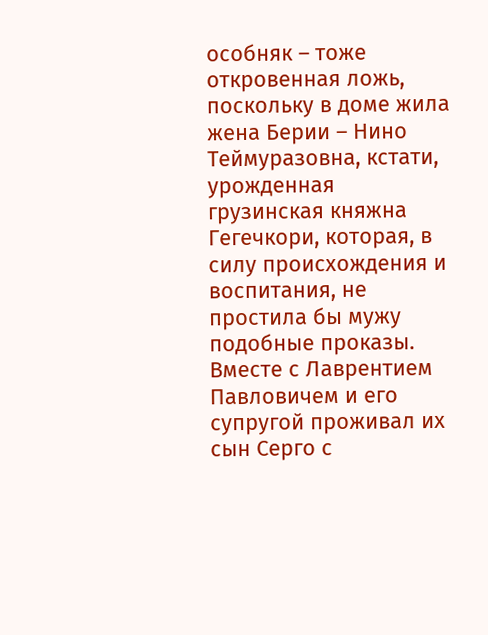особняк – тоже откровенная ложь, поскольку в доме жила жена Берии – Нино Теймуразовна, кстати, урожденная грузинская княжна Гегечкори, которая, в силу происхождения и воспитания, не простила бы мужу подобные проказы. Вместе с Лаврентием Павловичем и его супругой проживал их сын Серго с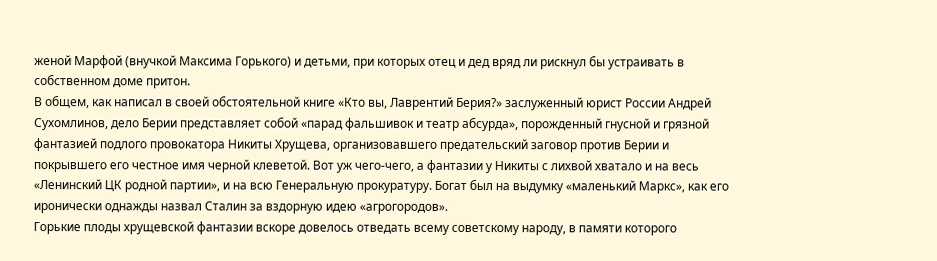женой Марфой (внучкой Максима Горького) и детьми, при которых отец и дед вряд ли рискнул бы устраивать в собственном доме притон.
В общем, как написал в своей обстоятельной книге «Кто вы, Лаврентий Берия?» заслуженный юрист России Андрей Сухомлинов, дело Берии представляет собой «парад фальшивок и театр абсурда», порожденный гнусной и грязной фантазией подлого провокатора Никиты Хрущева, организовавшего предательский заговор против Берии и покрывшего его честное имя черной клеветой. Вот уж чего-чего, а фантазии у Никиты с лихвой хватало и на весь «Ленинский ЦК родной партии», и на всю Генеральную прокуратуру. Богат был на выдумку «маленький Маркс», как его иронически однажды назвал Сталин за вздорную идею «агрогородов».
Горькие плоды хрущевской фантазии вскоре довелось отведать всему советскому народу, в памяти которого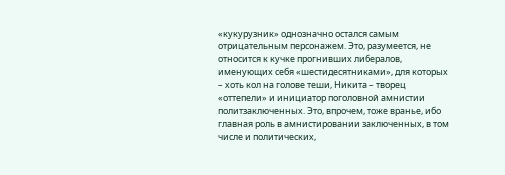«кукурузник» однозначно остался самым отрицательным персонажем. Это, разумеется, не относится к кучке прогнивших либералов, именующих себя «шестидесятниками», для которых – хоть кол на голове теши, Никита – творец «оттепели» и инициатор поголовной амнистии политзаключенных. Это, впрочем, тоже вранье, ибо главная роль в амнистировании заключенных, в том числе и политических,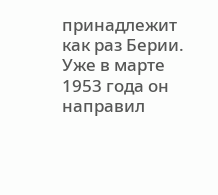принадлежит как раз Берии.
Уже в марте 1953 года он направил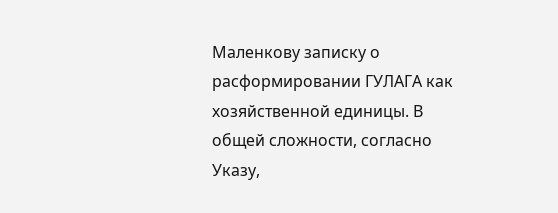Маленкову записку о расформировании ГУЛАГА как хозяйственной единицы. В общей сложности, согласно Указу,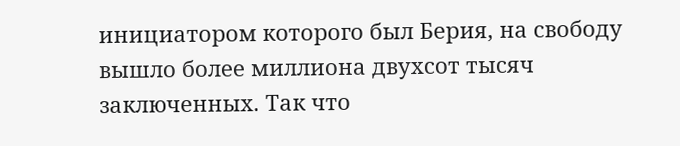инициатором которого был Берия, на свободу вышло более миллиона двухсот тысяч заключенных. Так что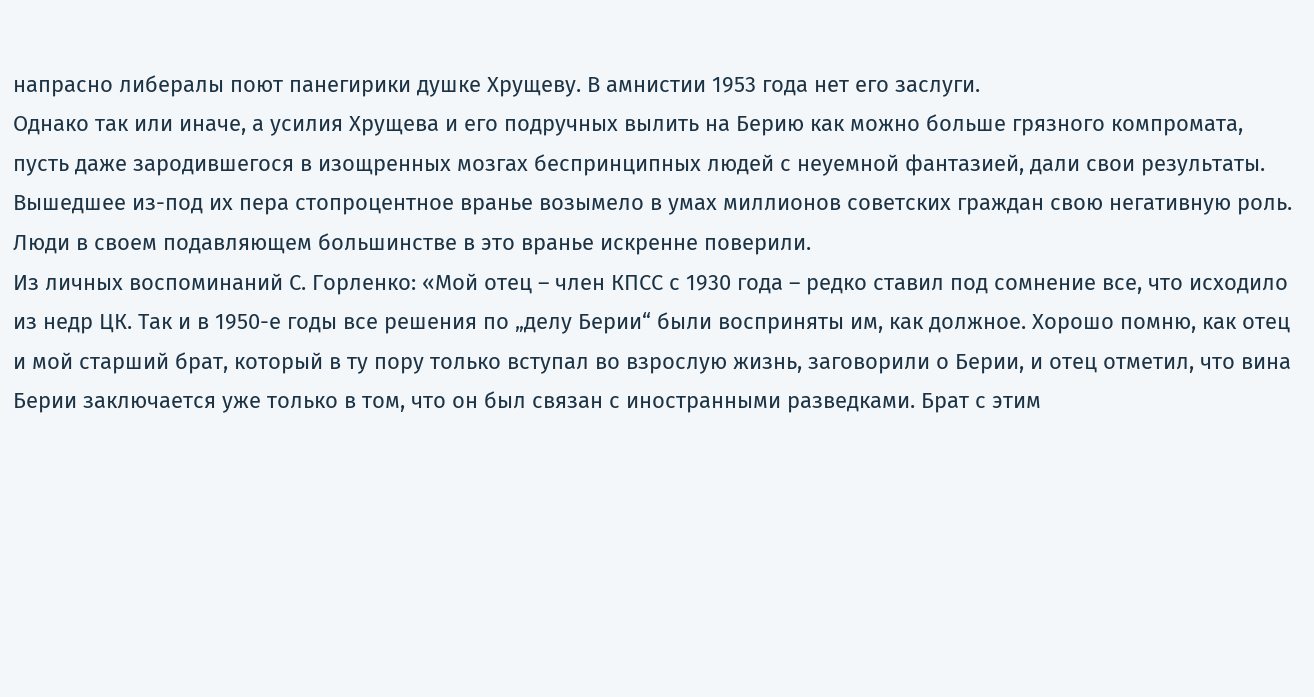напрасно либералы поют панегирики душке Хрущеву. В амнистии 1953 года нет его заслуги.
Однако так или иначе, а усилия Хрущева и его подручных вылить на Берию как можно больше грязного компромата, пусть даже зародившегося в изощренных мозгах беспринципных людей с неуемной фантазией, дали свои результаты. Вышедшее из-под их пера стопроцентное вранье возымело в умах миллионов советских граждан свою негативную роль. Люди в своем подавляющем большинстве в это вранье искренне поверили.
Из личных воспоминаний С. Горленко: «Мой отец – член КПСС с 1930 года – редко ставил под сомнение все, что исходило из недр ЦК. Так и в 1950-е годы все решения по „делу Берии“ были восприняты им, как должное. Хорошо помню, как отец и мой старший брат, который в ту пору только вступал во взрослую жизнь, заговорили о Берии, и отец отметил, что вина Берии заключается уже только в том, что он был связан с иностранными разведками. Брат с этим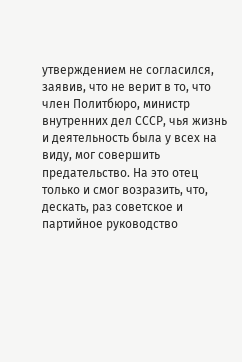утверждением не согласился, заявив, что не верит в то, что член Политбюро, министр внутренних дел СССР, чья жизнь и деятельность была у всех на виду, мог совершить предательство. На это отец только и смог возразить, что, дескать, раз советское и партийное руководство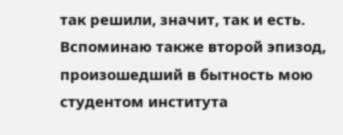так решили, значит, так и есть.
Вспоминаю также второй эпизод, произошедший в бытность мою студентом института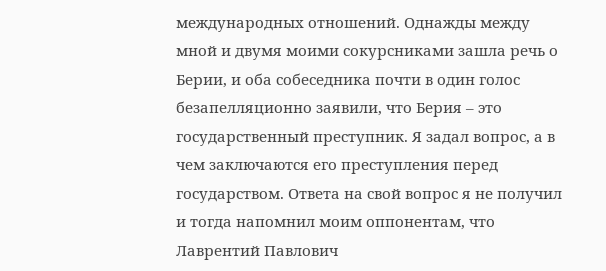международных отношений. Однажды между мной и двумя моими сокурсниками зашла речь о Берии, и оба собеседника почти в один голос безапелляционно заявили, что Берия – это государственный преступник. Я задал вопрос, а в чем заключаются его преступления перед государством. Ответа на свой вопрос я не получил и тогда напомнил моим оппонентам, что Лаврентий Павлович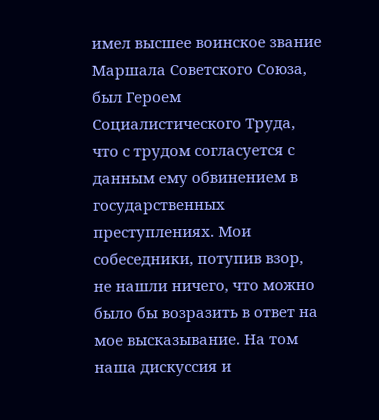имел высшее воинское звание Маршала Советского Союза, был Героем Социалистического Труда, что с трудом согласуется с данным ему обвинением в государственных преступлениях. Мои собеседники, потупив взор, не нашли ничего, что можно было бы возразить в ответ на мое высказывание. На том наша дискуссия и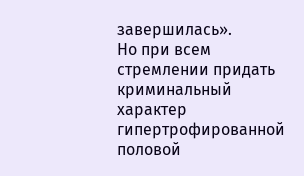завершилась».
Но при всем стремлении придать криминальный характер гипертрофированной половой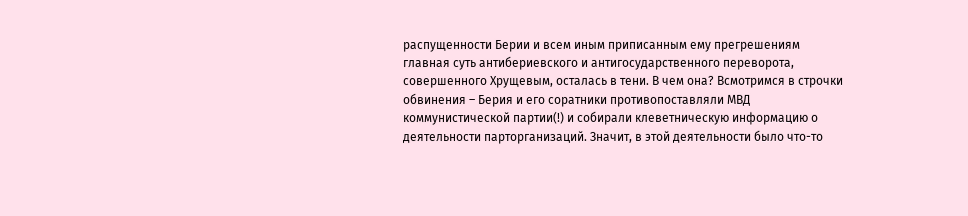распущенности Берии и всем иным приписанным ему прегрешениям главная суть антибериевского и антигосударственного переворота, совершенного Хрущевым, осталась в тени. В чем она? Всмотримся в строчки обвинения – Берия и его соратники противопоставляли МВД коммунистической партии(!) и собирали клеветническую информацию о деятельности парторганизаций. Значит, в этой деятельности было что-то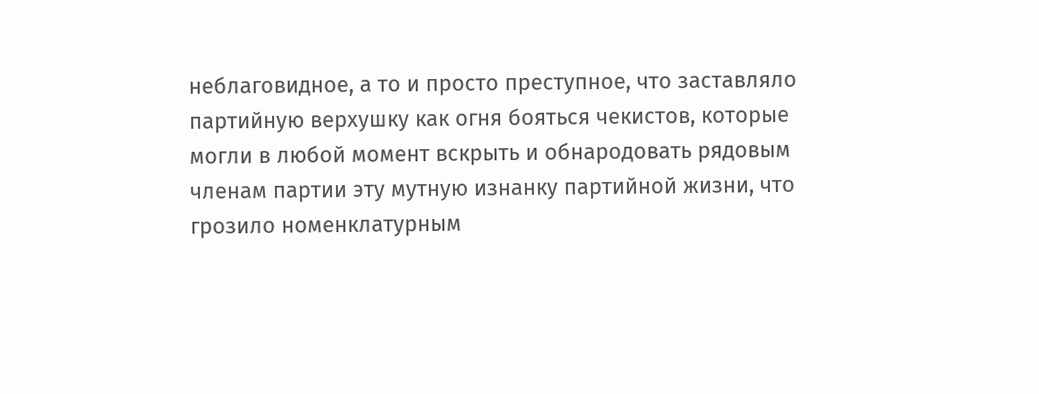неблаговидное, а то и просто преступное, что заставляло партийную верхушку как огня бояться чекистов, которые могли в любой момент вскрыть и обнародовать рядовым членам партии эту мутную изнанку партийной жизни, что грозило номенклатурным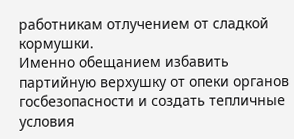работникам отлучением от сладкой кормушки.
Именно обещанием избавить партийную верхушку от опеки органов госбезопасности и создать тепличные условия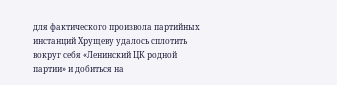для фактического произвола партийных инстанций Хрущеву удалось сплотить вокруг себя «Ленинский ЦК родной партии» и добиться на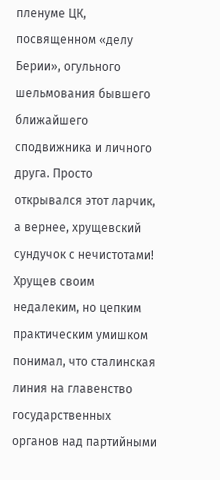пленуме ЦК, посвященном «делу Берии», огульного шельмования бывшего ближайшего сподвижника и личного друга. Просто открывался этот ларчик, а вернее, хрущевский сундучок с нечистотами! Хрущев своим недалеким, но цепким практическим умишком понимал, что сталинская линия на главенство государственных органов над партийными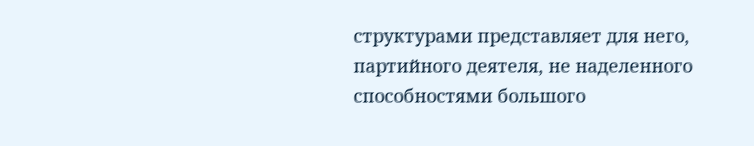структурами представляет для него, партийного деятеля, не наделенного способностями большого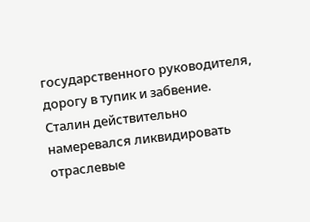государственного руководителя, дорогу в тупик и забвение.
Сталин действительно намеревался ликвидировать отраслевые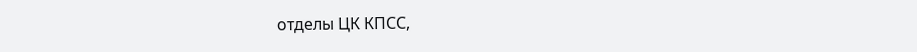отделы ЦК КПСС,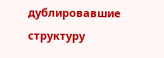дублировавшие структуру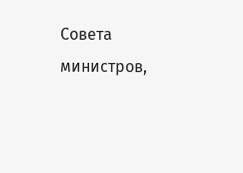Совета министров,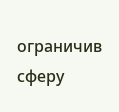ограничив сферу